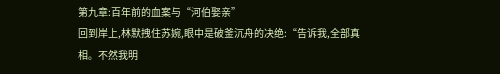第九章:百年前的血案与“河伯娶亲”
回到岸上,林默拽住苏婉,眼中是破釜沉舟的决绝:“告诉我,全部真相。不然我明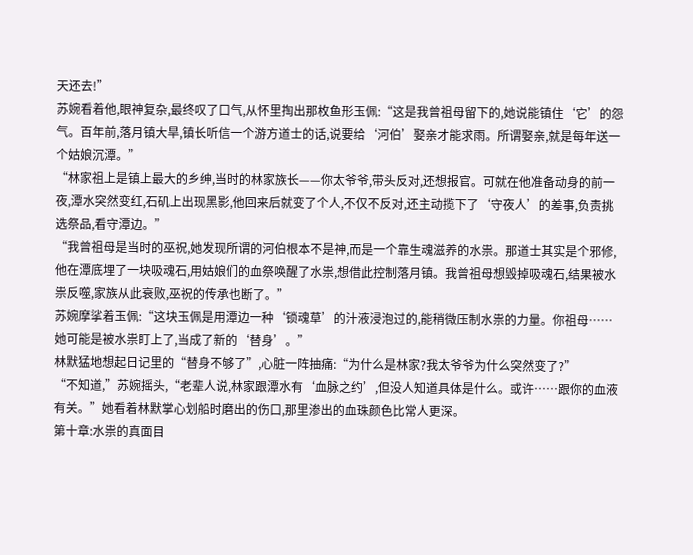天还去!”
苏婉看着他,眼神复杂,最终叹了口气,从怀里掏出那枚鱼形玉佩:“这是我曾祖母留下的,她说能镇住‘它’的怨气。百年前,落月镇大旱,镇长听信一个游方道士的话,说要给‘河伯’娶亲才能求雨。所谓娶亲,就是每年送一个姑娘沉潭。”
“林家祖上是镇上最大的乡绅,当时的林家族长——你太爷爷,带头反对,还想报官。可就在他准备动身的前一夜,潭水突然变红,石矶上出现黑影,他回来后就变了个人,不仅不反对,还主动揽下了‘守夜人’的差事,负责挑选祭品,看守潭边。”
“我曾祖母是当时的巫祝,她发现所谓的河伯根本不是神,而是一个靠生魂滋养的水祟。那道士其实是个邪修,他在潭底埋了一块吸魂石,用姑娘们的血祭唤醒了水祟,想借此控制落月镇。我曾祖母想毁掉吸魂石,结果被水祟反噬,家族从此衰败,巫祝的传承也断了。”
苏婉摩挲着玉佩:“这块玉佩是用潭边一种‘锁魂草’的汁液浸泡过的,能稍微压制水祟的力量。你祖母……她可能是被水祟盯上了,当成了新的‘替身’。”
林默猛地想起日记里的“替身不够了”,心脏一阵抽痛:“为什么是林家?我太爷爷为什么突然变了?”
“不知道,”苏婉摇头,“老辈人说,林家跟潭水有‘血脉之约’,但没人知道具体是什么。或许……跟你的血液有关。”她看着林默掌心划船时磨出的伤口,那里渗出的血珠颜色比常人更深。
第十章:水祟的真面目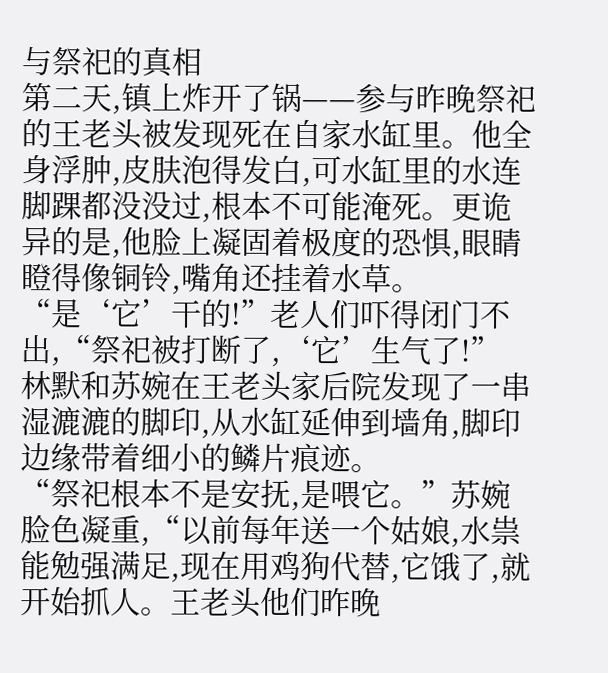与祭祀的真相
第二天,镇上炸开了锅——参与昨晚祭祀的王老头被发现死在自家水缸里。他全身浮肿,皮肤泡得发白,可水缸里的水连脚踝都没没过,根本不可能淹死。更诡异的是,他脸上凝固着极度的恐惧,眼睛瞪得像铜铃,嘴角还挂着水草。
“是‘它’干的!”老人们吓得闭门不出,“祭祀被打断了,‘它’生气了!”
林默和苏婉在王老头家后院发现了一串湿漉漉的脚印,从水缸延伸到墙角,脚印边缘带着细小的鳞片痕迹。
“祭祀根本不是安抚,是喂它。”苏婉脸色凝重,“以前每年送一个姑娘,水祟能勉强满足,现在用鸡狗代替,它饿了,就开始抓人。王老头他们昨晚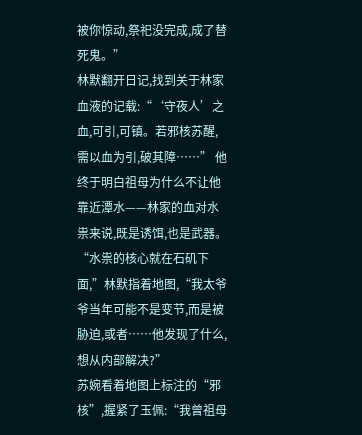被你惊动,祭祀没完成,成了替死鬼。”
林默翻开日记,找到关于林家血液的记载:“‘守夜人’之血,可引,可镇。若邪核苏醒,需以血为引,破其障……” 他终于明白祖母为什么不让他靠近潭水——林家的血对水祟来说,既是诱饵,也是武器。
“水祟的核心就在石矶下面,”林默指着地图,“我太爷爷当年可能不是变节,而是被胁迫,或者……他发现了什么,想从内部解决?”
苏婉看着地图上标注的“邪核”,握紧了玉佩:“我曾祖母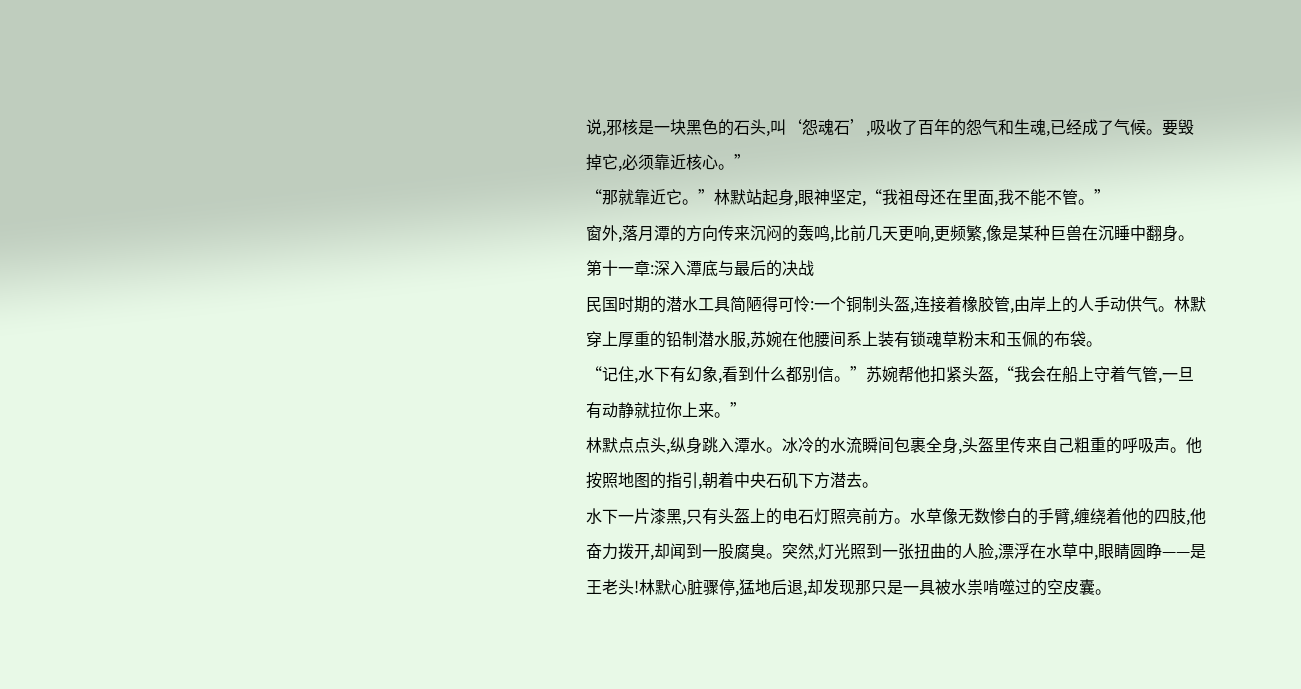说,邪核是一块黑色的石头,叫‘怨魂石’,吸收了百年的怨气和生魂,已经成了气候。要毁掉它,必须靠近核心。”
“那就靠近它。”林默站起身,眼神坚定,“我祖母还在里面,我不能不管。”
窗外,落月潭的方向传来沉闷的轰鸣,比前几天更响,更频繁,像是某种巨兽在沉睡中翻身。
第十一章:深入潭底与最后的决战
民国时期的潜水工具简陋得可怜:一个铜制头盔,连接着橡胶管,由岸上的人手动供气。林默穿上厚重的铅制潜水服,苏婉在他腰间系上装有锁魂草粉末和玉佩的布袋。
“记住,水下有幻象,看到什么都别信。”苏婉帮他扣紧头盔,“我会在船上守着气管,一旦有动静就拉你上来。”
林默点点头,纵身跳入潭水。冰冷的水流瞬间包裹全身,头盔里传来自己粗重的呼吸声。他按照地图的指引,朝着中央石矶下方潜去。
水下一片漆黑,只有头盔上的电石灯照亮前方。水草像无数惨白的手臂,缠绕着他的四肢,他奋力拨开,却闻到一股腐臭。突然,灯光照到一张扭曲的人脸,漂浮在水草中,眼睛圆睁——是王老头!林默心脏骤停,猛地后退,却发现那只是一具被水祟啃噬过的空皮囊。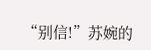“别信!”苏婉的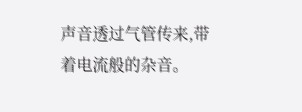声音透过气管传来,带着电流般的杂音。